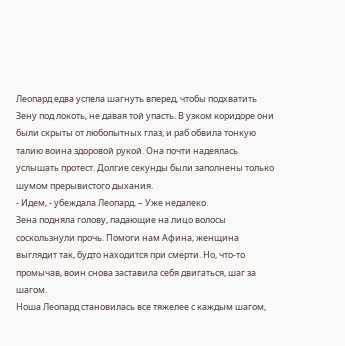Леопард едва успела шагнуть вперед, чтобы подхватить Зену под локоть, не давая той упасть. В узком коридоре они были скрыты от любопытных глаз, и раб обвила тонкую талию воина здоровой рукой. Она почти надеялась услышать протест. Долгие секунды были заполнены только шумом прерывистого дыхания.
- Идем, - убеждала Леопард. – Уже недалеко.
Зена подняла голову, падающие на лицо волосы соскользнули прочь. Помоги нам Афина, женщина выглядит так, будто находится при смерти. Но, что-то промычав, воин снова заставила себя двигаться, шаг за шагом.
Ноша Леопард становилась все тяжелее с каждым шагом,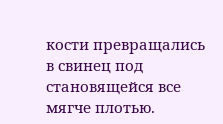кости превращались в свинец под становящейся все мягче плотью.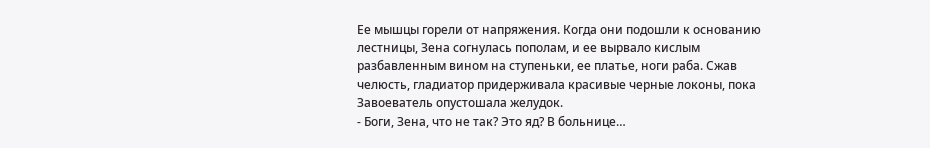Ее мышцы горели от напряжения. Когда они подошли к основанию лестницы, Зена согнулась пополам, и ее вырвало кислым разбавленным вином на ступеньки, ее платье, ноги раба. Сжав челюсть, гладиатор придерживала красивые черные локоны, пока Завоеватель опустошала желудок.
- Боги, Зена, что не так? Это яд? В больнице…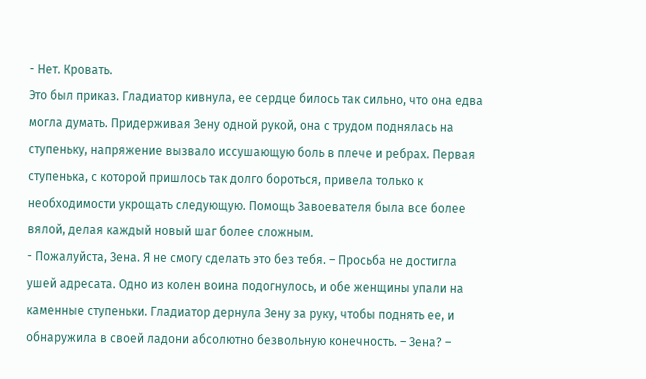- Нет. Кровать.
Это был приказ. Гладиатор кивнула, ее сердце билось так сильно, что она едва могла думать. Придерживая Зену одной рукой, она с трудом поднялась на ступеньку, напряжение вызвало иссушающую боль в плече и ребрах. Первая ступенька, с которой пришлось так долго бороться, привела только к необходимости укрощать следующую. Помощь Завоевателя была все более вялой, делая каждый новый шаг более сложным.
- Пожалуйста, Зена. Я не смогу сделать это без тебя. – Просьба не достигла ушей адресата. Одно из колен воина подогнулось, и обе женщины упали на каменные ступеньки. Гладиатор дернула Зену за руку, чтобы поднять ее, и обнаружила в своей ладони абсолютно безвольную конечность. – Зена? –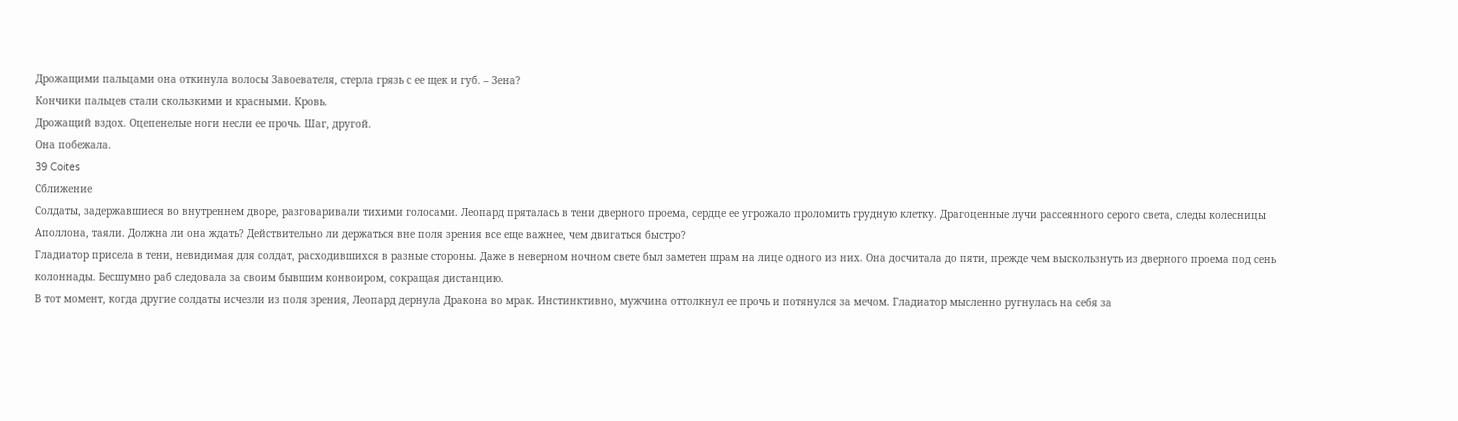Дрожащими пальцами она откинула волосы Завоевателя, стерла грязь с ее щек и губ. – Зена?
Кончики пальцев стали скользкими и красными. Кровь.
Дрожащий вздох. Оцепенелые ноги несли ее прочь. Шаг, другой.
Она побежала.
39 Coites
Сближение
Солдаты, задержавшиеся во внутреннем дворе, разговаривали тихими голосами. Леопард пряталась в тени дверного проема, сердце ее угрожало проломить грудную клетку. Драгоценные лучи рассеянного серого света, следы колесницы Аполлона, таяли. Должна ли она ждать? Действительно ли держаться вне поля зрения все еще важнее, чем двигаться быстро?
Гладиатор присела в тени, невидимая для солдат, расходившихся в разные стороны. Даже в неверном ночном свете был заметен шрам на лице одного из них. Она досчитала до пяти, прежде чем выскользнуть из дверного проема под сень колоннады. Бесшумно раб следовала за своим бывшим конвоиром, сокращая дистанцию.
В тот момент, когда другие солдаты исчезли из поля зрения, Леопард дернула Дракона во мрак. Инстинктивно, мужчина оттолкнул ее прочь и потянулся за мечом. Гладиатор мысленно ругнулась на себя за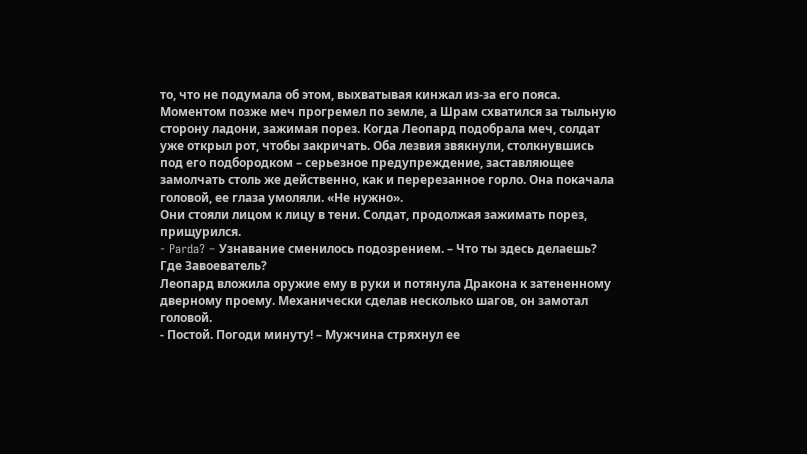то, что не подумала об этом, выхватывая кинжал из-за его пояса. Моментом позже меч прогремел по земле, а Шрам схватился за тыльную сторону ладони, зажимая порез. Когда Леопард подобрала меч, солдат уже открыл рот, чтобы закричать. Оба лезвия звякнули, столкнувшись под его подбородком – серьезное предупреждение, заставляющее замолчать столь же действенно, как и перерезанное горло. Она покачала головой, ее глаза умоляли. «Не нужно».
Они стояли лицом к лицу в тени. Солдат, продолжая зажимать порез, прищурился.
- Parda? – Узнавание сменилось подозрением. – Что ты здесь делаешь? Где Завоеватель?
Леопард вложила оружие ему в руки и потянула Дракона к затененному дверному проему. Механически сделав несколько шагов, он замотал головой.
- Постой. Погоди минуту! – Мужчина стряхнул ее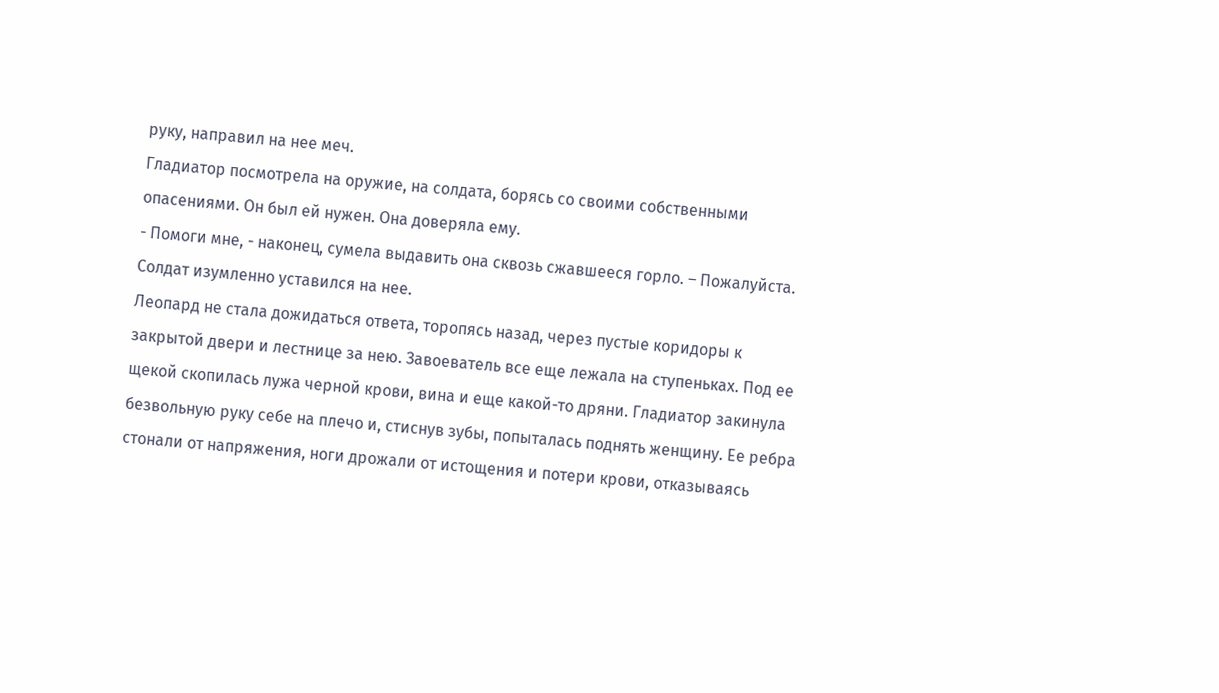руку, направил на нее меч.
Гладиатор посмотрела на оружие, на солдата, борясь со своими собственными опасениями. Он был ей нужен. Она доверяла ему.
- Помоги мне, - наконец, сумела выдавить она сквозь сжавшееся горло. – Пожалуйста.
Солдат изумленно уставился на нее.
Леопард не стала дожидаться ответа, торопясь назад, через пустые коридоры к закрытой двери и лестнице за нею. Завоеватель все еще лежала на ступеньках. Под ее щекой скопилась лужа черной крови, вина и еще какой-то дряни. Гладиатор закинула безвольную руку себе на плечо и, стиснув зубы, попыталась поднять женщину. Ее ребра стонали от напряжения, ноги дрожали от истощения и потери крови, отказываясь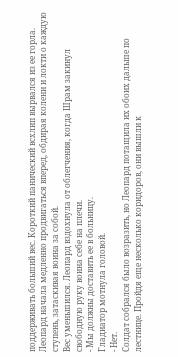поддерживать больший вес. Короткий панический всхлип вырвался из ее горла. Леопард начала медленно продвигаться вперед, обдирая колени и локти о каждую ступень, затаскивая воина за собой.
Вес уменьшился. Леопард вздохнула от облегчения, когда Шрам закинул свободную руку воина себе на плечи.
- Мы должны доставить ее в больницу.
Гладиатор мотнула головой.
- Нет.
Солдат собрался было возразить, но Леопард потащила их обоих дальше по лестнице. Пройдя еще несколько коридоров, они вышли к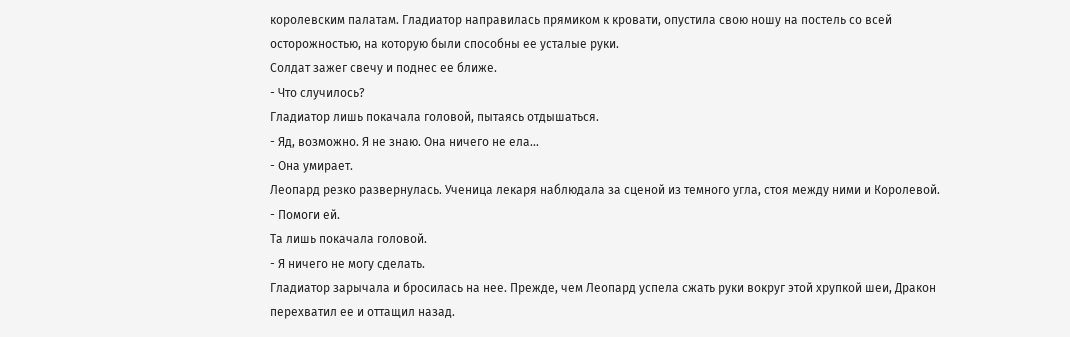королевским палатам. Гладиатор направилась прямиком к кровати, опустила свою ношу на постель со всей осторожностью, на которую были способны ее усталые руки.
Солдат зажег свечу и поднес ее ближе.
- Что случилось?
Гладиатор лишь покачала головой, пытаясь отдышаться.
- Яд, возможно. Я не знаю. Она ничего не ела...
- Она умирает.
Леопард резко развернулась. Ученица лекаря наблюдала за сценой из темного угла, стоя между ними и Королевой.
- Помоги ей.
Та лишь покачала головой.
- Я ничего не могу сделать.
Гладиатор зарычала и бросилась на нее. Прежде, чем Леопард успела сжать руки вокруг этой хрупкой шеи, Дракон перехватил ее и оттащил назад.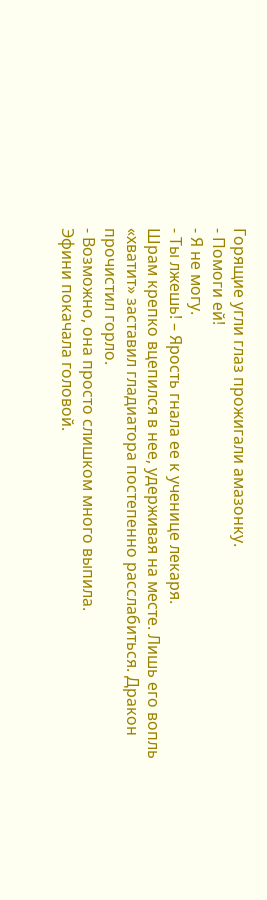Горящие угли глаз прожигали амазонку.
- Помоги ей!
- Я не могу.
- Ты лжешь! – Ярость гнала ее к ученице лекаря.
Шрам крепко вцепился в нее, удерживая на месте. Лишь его вопль «хватит» заставил гладиатора постепенно расслабиться. Дракон прочистил горло.
- Возможно, она просто слишком много выпила.
Эфини покачала головой.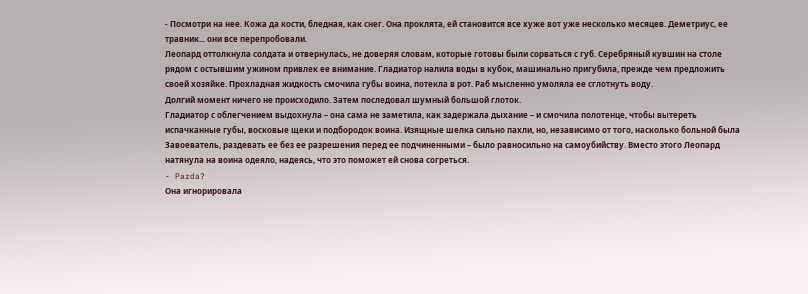- Посмотри на нее. Кожа да кости, бледная, как снег. Она проклята, ей становится все хуже вот уже несколько месяцев. Деметриус, ее травник... они все перепробовали.
Леопард оттолкнула солдата и отвернулась, не доверяя словам, которые готовы были сорваться с губ. Серебряный кувшин на столе рядом с остывшим ужином привлек ее внимание. Гладиатор налила воды в кубок, машинально пригубила, прежде чем предложить своей хозяйке. Прохладная жидкость смочила губы воина, потекла в рот. Раб мысленно умоляла ее сглотнуть воду.
Долгий момент ничего не происходило. Затем последовал шумный большой глоток.
Гладиатор с облегчением выдохнула – она сама не заметила, как задержала дыхание – и смочила полотенце, чтобы вытереть испачканные губы, восковые щеки и подбородок воина. Изящные шелка сильно пахли, но, независимо от того, насколько больной была Завоеватель, раздевать ее без ее разрешения перед ее подчиненными – было равносильно на самоубийству. Вместо этого Леопард натянула на воина одеяло, надеясь, что это поможет ей снова согреться.
- Parda?
Она игнорировала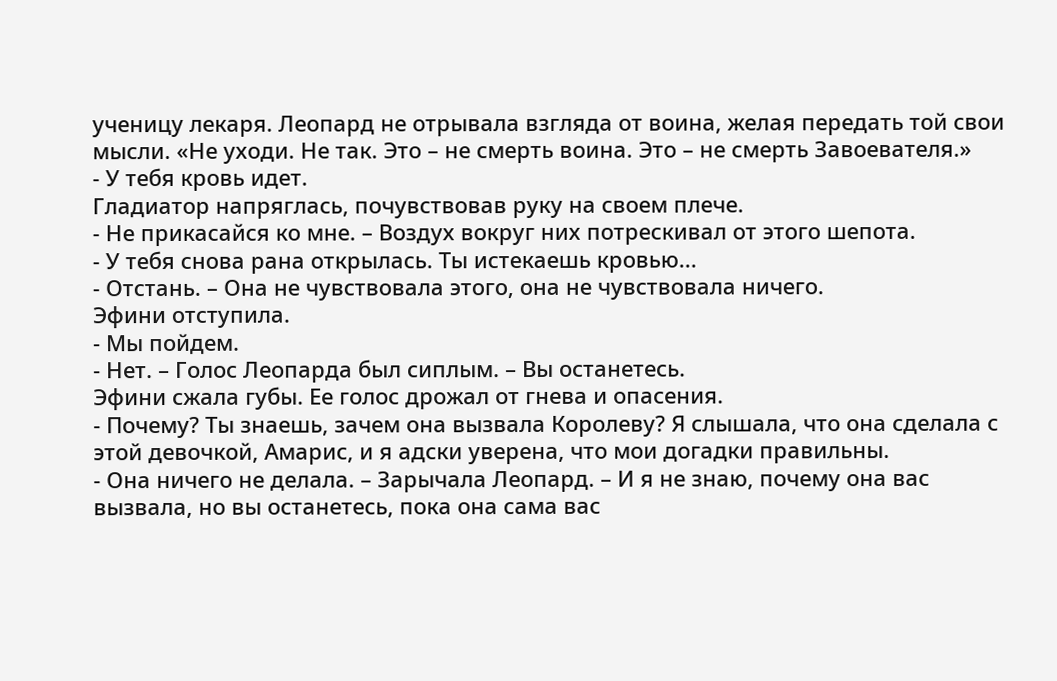ученицу лекаря. Леопард не отрывала взгляда от воина, желая передать той свои мысли. «Не уходи. Не так. Это – не смерть воина. Это – не смерть Завоевателя.»
- У тебя кровь идет.
Гладиатор напряглась, почувствовав руку на своем плече.
- Не прикасайся ко мне. – Воздух вокруг них потрескивал от этого шепота.
- У тебя снова рана открылась. Ты истекаешь кровью...
- Отстань. – Она не чувствовала этого, она не чувствовала ничего.
Эфини отступила.
- Мы пойдем.
- Нет. – Голос Леопарда был сиплым. – Вы останетесь.
Эфини сжала губы. Ее голос дрожал от гнева и опасения.
- Почему? Ты знаешь, зачем она вызвала Королеву? Я слышала, что она сделала с этой девочкой, Амарис, и я адски уверена, что мои догадки правильны.
- Она ничего не делала. – Зарычала Леопард. – И я не знаю, почему она вас вызвала, но вы останетесь, пока она сама вас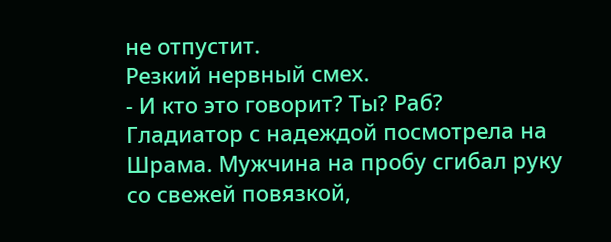не отпустит.
Резкий нервный смех.
- И кто это говорит? Ты? Раб?
Гладиатор с надеждой посмотрела на Шрама. Мужчина на пробу сгибал руку со свежей повязкой,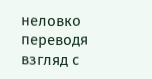неловко переводя взгляд с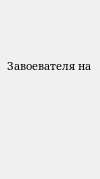Завоевателя на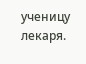ученицу лекаря.